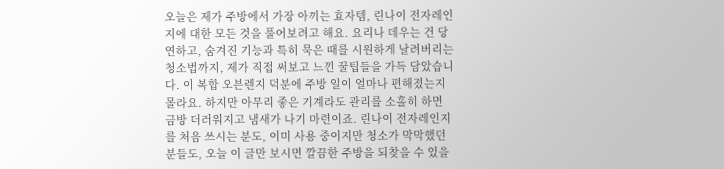오늘은 제가 주방에서 가장 아끼는 효자템, 린나이 전자레인지에 대한 모든 것을 풀어보려고 해요. 요리나 데우는 건 당연하고, 숨겨진 기능과 특히 묵은 때를 시원하게 날려버리는 청소법까지, 제가 직접 써보고 느낀 꿀팁들을 가득 담았습니다. 이 복합 오븐렌지 덕분에 주방 일이 얼마나 편해졌는지 몰라요. 하지만 아무리 좋은 기계라도 관리를 소홀히 하면 금방 더러워지고 냄새가 나기 마련이죠. 린나이 전자레인지를 처음 쓰시는 분도, 이미 사용 중이지만 청소가 막막했던 분들도, 오늘 이 글만 보시면 깔끔한 주방을 되찾을 수 있을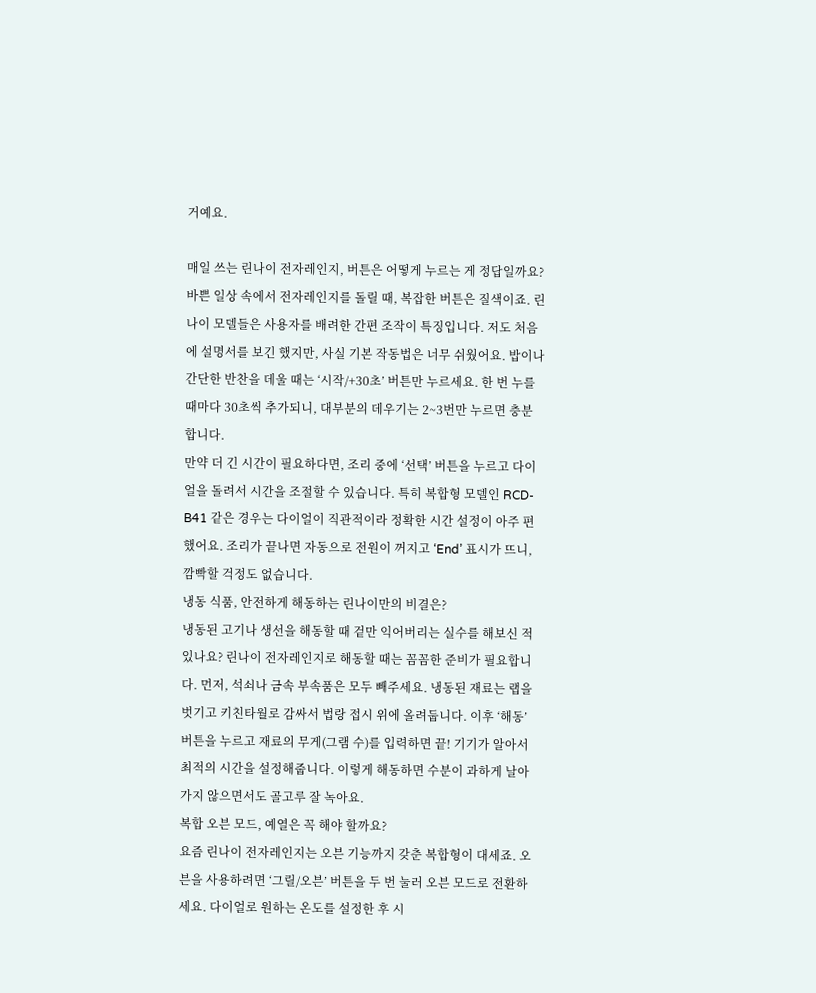거예요.

매일 쓰는 린나이 전자레인지, 버튼은 어떻게 누르는 게 정답일까요?
바쁜 일상 속에서 전자레인지를 돌릴 때, 복잡한 버튼은 질색이죠. 린나이 모델들은 사용자를 배려한 간편 조작이 특징입니다. 저도 처음에 설명서를 보긴 했지만, 사실 기본 작동법은 너무 쉬웠어요. 밥이나 간단한 반찬을 데울 때는 ‘시작/+30초’ 버튼만 누르세요. 한 번 누를 때마다 30초씩 추가되니, 대부분의 데우기는 2~3번만 누르면 충분합니다.
만약 더 긴 시간이 필요하다면, 조리 중에 ‘선택’ 버튼을 누르고 다이얼을 돌려서 시간을 조절할 수 있습니다. 특히 복합형 모델인 RCD-B41 같은 경우는 다이얼이 직관적이라 정확한 시간 설정이 아주 편했어요. 조리가 끝나면 자동으로 전원이 꺼지고 ‘End’ 표시가 뜨니, 깜빡할 걱정도 없습니다.
냉동 식품, 안전하게 해동하는 린나이만의 비결은?
냉동된 고기나 생선을 해동할 때 겉만 익어버리는 실수를 해보신 적 있나요? 린나이 전자레인지로 해동할 때는 꼼꼼한 준비가 필요합니다. 먼저, 석쇠나 금속 부속품은 모두 빼주세요. 냉동된 재료는 랩을 벗기고 키친타월로 감싸서 법랑 접시 위에 올려둡니다. 이후 ‘해동’ 버튼을 누르고 재료의 무게(그램 수)를 입력하면 끝! 기기가 알아서 최적의 시간을 설정해줍니다. 이렇게 해동하면 수분이 과하게 날아가지 않으면서도 골고루 잘 녹아요.
복합 오븐 모드, 예열은 꼭 해야 할까요?
요즘 린나이 전자레인지는 오븐 기능까지 갖춘 복합형이 대세죠. 오븐을 사용하려면 ‘그릴/오븐’ 버튼을 두 번 눌러 오븐 모드로 전환하세요. 다이얼로 원하는 온도를 설정한 후 시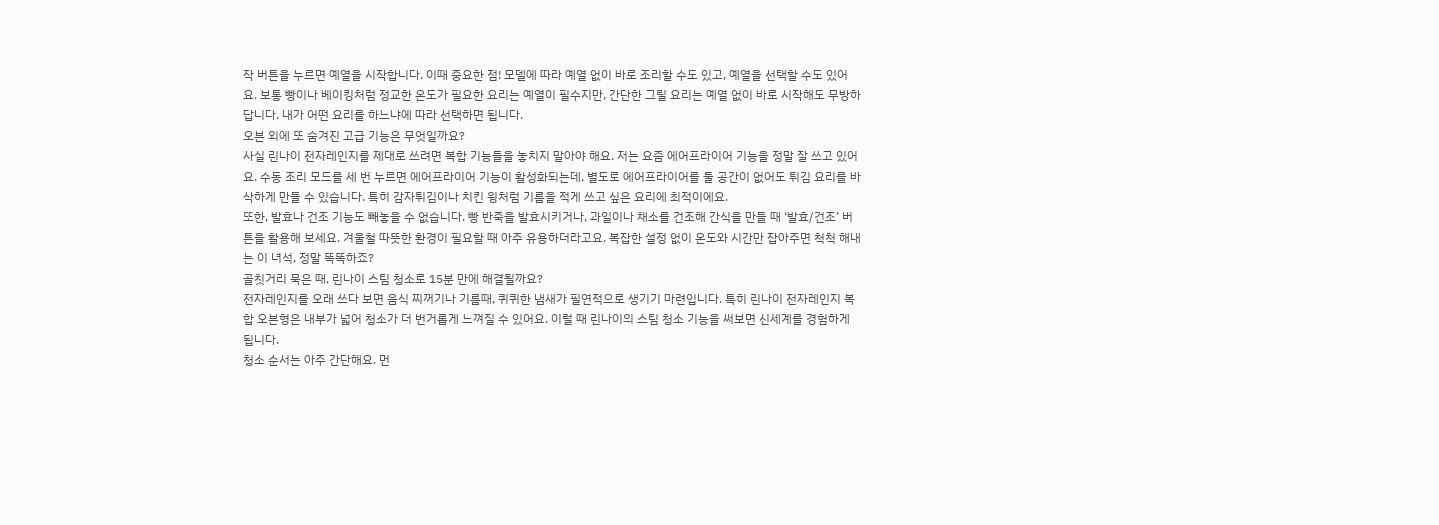작 버튼을 누르면 예열을 시작합니다. 이때 중요한 점! 모델에 따라 예열 없이 바로 조리할 수도 있고, 예열을 선택할 수도 있어요. 보통 빵이나 베이킹처럼 정교한 온도가 필요한 요리는 예열이 필수지만, 간단한 그릴 요리는 예열 없이 바로 시작해도 무방하답니다. 내가 어떤 요리를 하느냐에 따라 선택하면 됩니다.
오븐 외에 또 숨겨진 고급 기능은 무엇일까요?
사실 린나이 전자레인지를 제대로 쓰려면 복합 기능들을 놓치지 말아야 해요. 저는 요즘 에어프라이어 기능을 정말 잘 쓰고 있어요. 수동 조리 모드를 세 번 누르면 에어프라이어 기능이 활성화되는데, 별도로 에어프라이어를 둘 공간이 없어도 튀김 요리를 바삭하게 만들 수 있습니다. 특히 감자튀김이나 치킨 윙처럼 기름을 적게 쓰고 싶은 요리에 최적이에요.
또한, 발효나 건조 기능도 빼놓을 수 없습니다. 빵 반죽을 발효시키거나, 과일이나 채소를 건조해 간식을 만들 때 ‘발효/건조’ 버튼을 활용해 보세요. 겨울철 따뜻한 환경이 필요할 때 아주 유용하더라고요. 복잡한 설정 없이 온도와 시간만 잡아주면 척척 해내는 이 녀석, 정말 똑똑하죠?
골칫거리 묵은 때, 린나이 스팀 청소로 15분 만에 해결될까요?
전자레인지를 오래 쓰다 보면 음식 찌꺼기나 기름때, 퀴퀴한 냄새가 필연적으로 생기기 마련입니다. 특히 린나이 전자레인지 복합 오븐형은 내부가 넓어 청소가 더 번거롭게 느껴질 수 있어요. 이럴 때 린나이의 스팀 청소 기능을 써보면 신세계를 경험하게 됩니다.
청소 순서는 아주 간단해요. 먼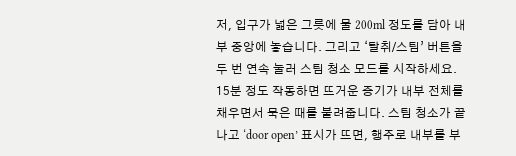저, 입구가 넓은 그릇에 물 200ml 정도를 담아 내부 중앙에 놓습니다. 그리고 ‘탈취/스팀’ 버튼을 두 번 연속 눌러 스팀 청소 모드를 시작하세요. 15분 정도 작동하면 뜨거운 증기가 내부 전체를 채우면서 묵은 때를 불려줍니다. 스팀 청소가 끝나고 ‘door open’ 표시가 뜨면, 행주로 내부를 부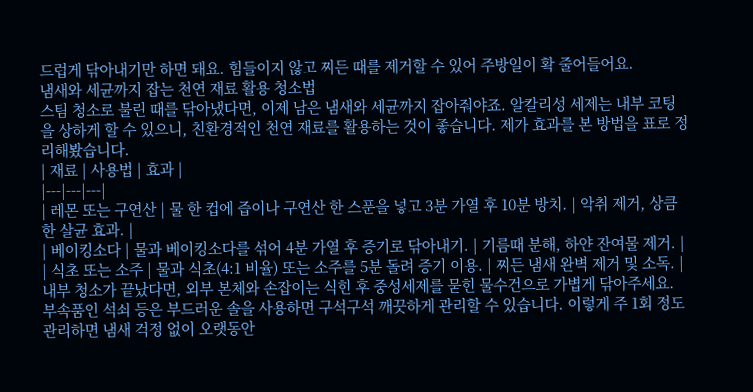드럽게 닦아내기만 하면 돼요. 힘들이지 않고 찌든 때를 제거할 수 있어 주방일이 확 줄어들어요.
냄새와 세균까지 잡는 천연 재료 활용 청소법
스팀 청소로 불린 때를 닦아냈다면, 이제 남은 냄새와 세균까지 잡아줘야죠. 알칼리성 세제는 내부 코팅을 상하게 할 수 있으니, 친환경적인 천연 재료를 활용하는 것이 좋습니다. 제가 효과를 본 방법을 표로 정리해봤습니다.
| 재료 | 사용법 | 효과 |
|---|---|---|
| 레몬 또는 구연산 | 물 한 컵에 즙이나 구연산 한 스푼을 넣고 3분 가열 후 10분 방치. | 악취 제거, 상큼한 살균 효과. |
| 베이킹소다 | 물과 베이킹소다를 섞어 4분 가열 후 증기로 닦아내기. | 기름때 분해, 하얀 잔여물 제거. |
| 식초 또는 소주 | 물과 식초(4:1 비율) 또는 소주를 5분 돌려 증기 이용. | 찌든 냄새 완벽 제거 및 소독. |
내부 청소가 끝났다면, 외부 본체와 손잡이는 식힌 후 중성세제를 묻힌 물수건으로 가볍게 닦아주세요. 부속품인 석쇠 등은 부드러운 솔을 사용하면 구석구석 깨끗하게 관리할 수 있습니다. 이렇게 주 1회 정도 관리하면 냄새 걱정 없이 오랫동안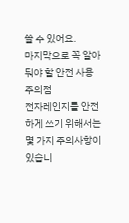쓸 수 있어요.
마지막으로 꼭 알아둬야 할 안전 사용 주의점
전자레인지를 안전하게 쓰기 위해서는 몇 가지 주의사항이 있습니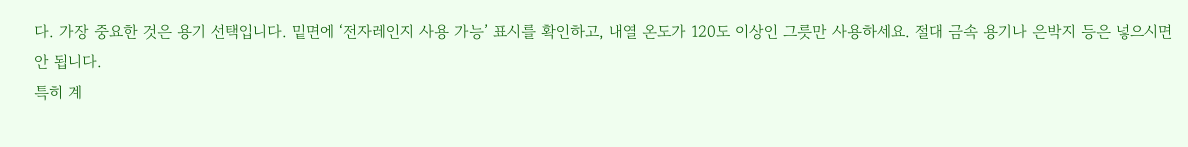다. 가장 중요한 것은 용기 선택입니다. 밑면에 ‘전자레인지 사용 가능’ 표시를 확인하고, 내열 온도가 120도 이상인 그릇만 사용하세요. 절대 금속 용기나 은박지 등은 넣으시면 안 됩니다.
특히 계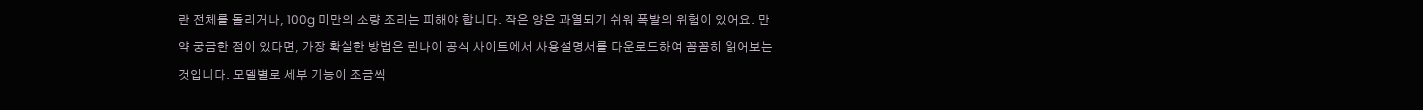란 전체를 돌리거나, 100g 미만의 소량 조리는 피해야 합니다. 작은 양은 과열되기 쉬워 폭발의 위험이 있어요. 만약 궁금한 점이 있다면, 가장 확실한 방법은 린나이 공식 사이트에서 사용설명서를 다운로드하여 꼼꼼히 읽어보는 것입니다. 모델별로 세부 기능이 조금씩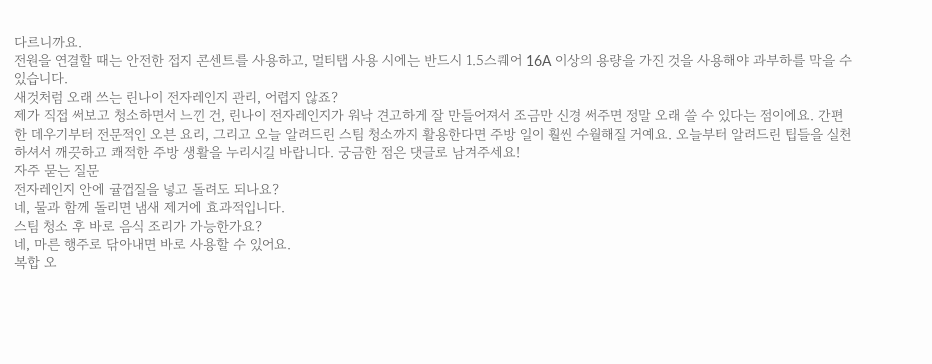다르니까요.
전원을 연결할 때는 안전한 접지 콘센트를 사용하고, 멀티탭 사용 시에는 반드시 1.5스퀘어 16A 이상의 용량을 가진 것을 사용해야 과부하를 막을 수 있습니다.
새것처럼 오래 쓰는 린나이 전자레인지 관리, 어렵지 않죠?
제가 직접 써보고 청소하면서 느낀 건, 린나이 전자레인지가 워낙 견고하게 잘 만들어져서 조금만 신경 써주면 정말 오래 쓸 수 있다는 점이에요. 간편한 데우기부터 전문적인 오븐 요리, 그리고 오늘 알려드린 스팀 청소까지 활용한다면 주방 일이 훨씬 수월해질 거예요. 오늘부터 알려드린 팁들을 실천하셔서 깨끗하고 쾌적한 주방 생활을 누리시길 바랍니다. 궁금한 점은 댓글로 남겨주세요!
자주 묻는 질문
전자레인지 안에 귤껍질을 넣고 돌려도 되나요?
네, 물과 함께 돌리면 냄새 제거에 효과적입니다.
스팀 청소 후 바로 음식 조리가 가능한가요?
네, 마른 행주로 닦아내면 바로 사용할 수 있어요.
복합 오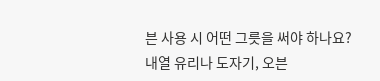븐 사용 시 어떤 그릇을 써야 하나요?
내열 유리나 도자기, 오븐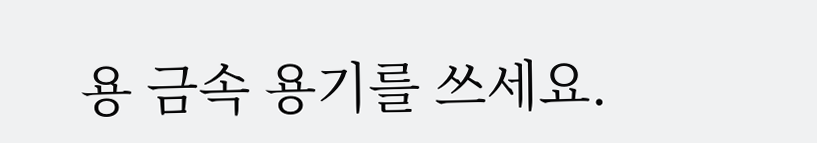용 금속 용기를 쓰세요.